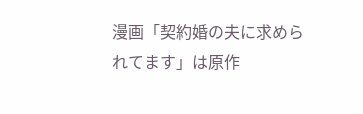漫画「契約婚の夫に求められてます」は原作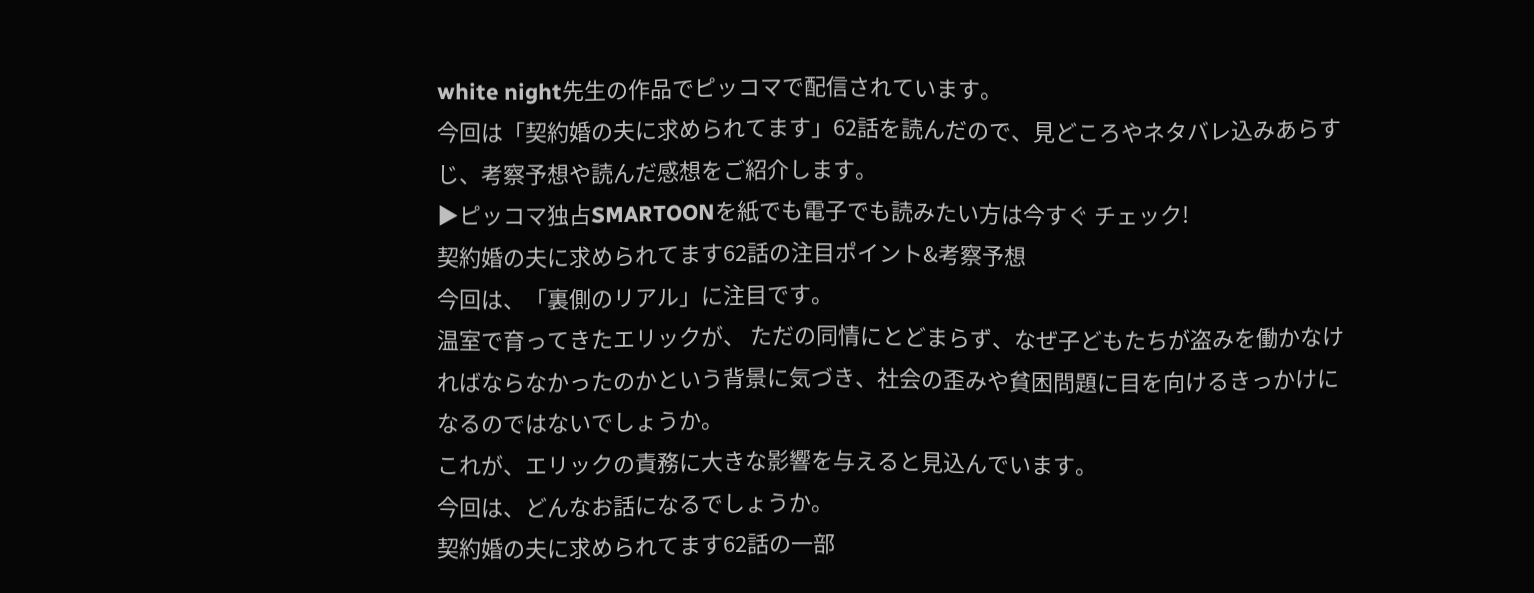white night先生の作品でピッコマで配信されています。
今回は「契約婚の夫に求められてます」62話を読んだので、見どころやネタバレ込みあらすじ、考察予想や読んだ感想をご紹介します。
▶ピッコマ独占SMARTOONを紙でも電子でも読みたい方は今すぐ チェック!
契約婚の夫に求められてます62話の注目ポイント&考察予想
今回は、「裏側のリアル」に注目です。
温室で育ってきたエリックが、 ただの同情にとどまらず、なぜ子どもたちが盗みを働かなければならなかったのかという背景に気づき、社会の歪みや貧困問題に目を向けるきっかけになるのではないでしょうか。
これが、エリックの責務に大きな影響を与えると見込んでいます。
今回は、どんなお話になるでしょうか。
契約婚の夫に求められてます62話の一部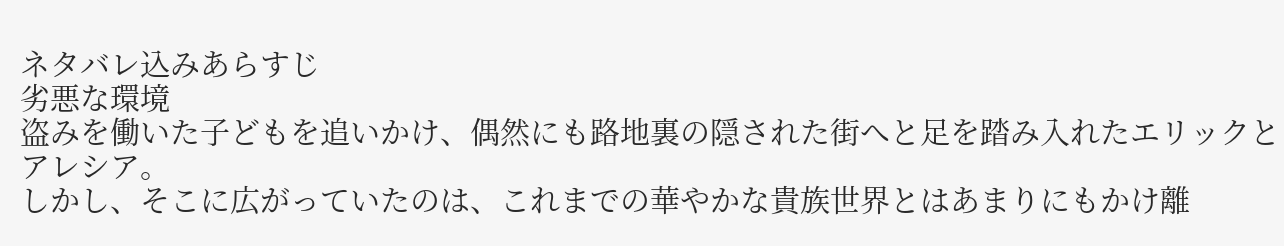ネタバレ込みあらすじ
劣悪な環境
盗みを働いた子どもを追いかけ、偶然にも路地裏の隠された街へと足を踏み入れたエリックとアレシア。
しかし、そこに広がっていたのは、これまでの華やかな貴族世界とはあまりにもかけ離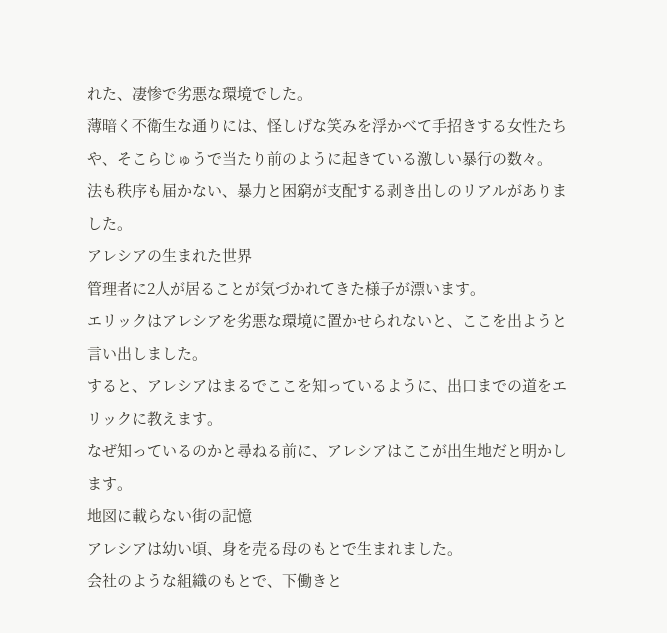れた、凄惨で劣悪な環境でした。
薄暗く不衛生な通りには、怪しげな笑みを浮かべて手招きする女性たちや、そこらじゅうで当たり前のように起きている激しい暴行の数々。
法も秩序も届かない、暴力と困窮が支配する剥き出しのリアルがありました。
アレシアの生まれた世界
管理者に2人が居ることが気づかれてきた様子が漂います。
エリックはアレシアを劣悪な環境に置かせられないと、ここを出ようと言い出しました。
すると、アレシアはまるでここを知っているように、出口までの道をエリックに教えます。
なぜ知っているのかと尋ねる前に、アレシアはここが出生地だと明かします。
地図に載らない街の記憶
アレシアは幼い頃、身を売る母のもとで生まれました。
会社のような組織のもとで、下働きと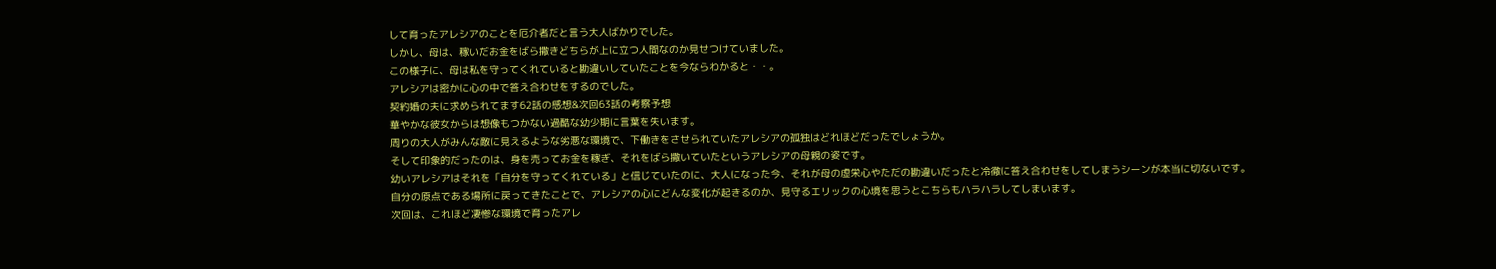して育ったアレシアのことを厄介者だと言う大人ばかりでした。
しかし、母は、稼いだお金をばら撒きどちらが上に立つ人間なのか見せつけていました。
この様子に、母は私を守ってくれていると勘違いしていたことを今ならわかると・・。
アレシアは密かに心の中で答え合わせをするのでした。
契約婚の夫に求められてます62話の感想&次回63話の考察予想
華やかな彼女からは想像もつかない過酷な幼少期に言葉を失います。
周りの大人がみんな敵に見えるような劣悪な環境で、下働きをさせられていたアレシアの孤独はどれほどだったでしょうか。
そして印象的だったのは、身を売ってお金を稼ぎ、それをばら撒いていたというアレシアの母親の姿です。
幼いアレシアはそれを「自分を守ってくれている」と信じていたのに、大人になった今、それが母の虚栄心やただの勘違いだったと冷徹に答え合わせをしてしまうシーンが本当に切ないです。
自分の原点である場所に戻ってきたことで、アレシアの心にどんな変化が起きるのか、見守るエリックの心境を思うとこちらもハラハラしてしまいます。
次回は、これほど凄惨な環境で育ったアレ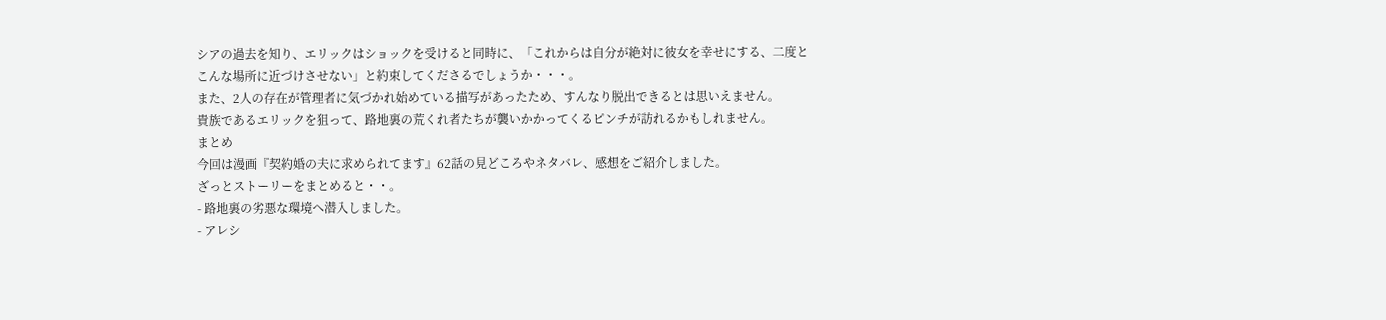シアの過去を知り、エリックはショックを受けると同時に、「これからは自分が絶対に彼女を幸せにする、二度とこんな場所に近づけさせない」と約束してくださるでしょうか・・・。
また、2人の存在が管理者に気づかれ始めている描写があったため、すんなり脱出できるとは思いえません。
貴族であるエリックを狙って、路地裏の荒くれ者たちが襲いかかってくるピンチが訪れるかもしれません。
まとめ
今回は漫画『契約婚の夫に求められてます』62話の見どころやネタバレ、感想をご紹介しました。
ざっとストーリーをまとめると・・。
- 路地裏の劣悪な環境へ潜入しました。
- アレシ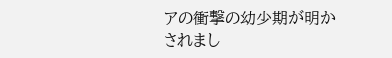アの衝撃の幼少期が明かされまし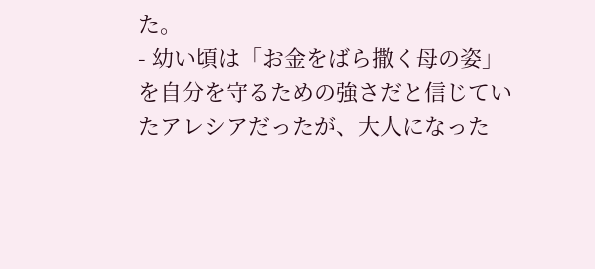た。
- 幼い頃は「お金をばら撒く母の姿」を自分を守るための強さだと信じていたアレシアだったが、大人になった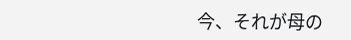今、それが母の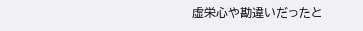虚栄心や勘違いだったと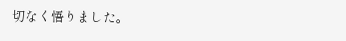切なく悟りました。